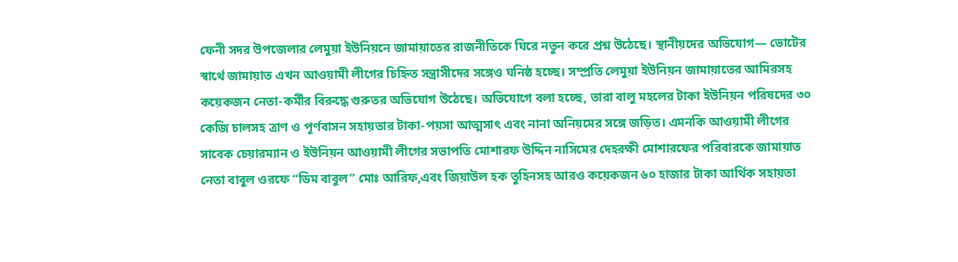ফেনী সদর উপজেলার লেমুয়া ইউনিয়নে জামায়াতের রাজনীতিকে ঘিরে নতুন করে প্রশ্ন উঠেছে। স্থানীয়দের অভিযোগ— ভোটের স্বার্থে জামায়াত এখন আওয়ামী লীগের চিহ্নিত সন্ত্রাসীদের সঙ্গেও ঘনিষ্ঠ হচ্ছে। সম্প্রতি লেমুয়া ইউনিয়ন জামায়াতের আমিরসহ কয়েকজন নেতা-কর্মীর বিরুদ্ধে গুরুতর অভিযোগ উঠেছে। অভিযোগে বলা হচ্ছে, তারা বালু মহলের টাকা ইউনিয়ন পরিষদের ৩০ কেজি চালসহ ত্রাণ ও পূর্ণবাসন সহায়তার টাকা-পয়সা আত্মসাৎ এবং নানা অনিয়মের সঙ্গে জড়িত। এমনকি আওয়ামী লীগের সাবেক চেয়ারম্যান ও ইউনিয়ন আওয়ামী লীগের সভাপতি মোশারফ উদ্দিন নাসিমের দেহরক্ষী মোশারফের পরিবারকে জামায়াত নেতা বাবুল ওরফে “ডিম বাবুল” মোঃ আরিফ,এবং জিয়াউল হক তুহিনসহ আরও কয়েকজন ৬০ হাজার টাকা আর্থিক সহায়তা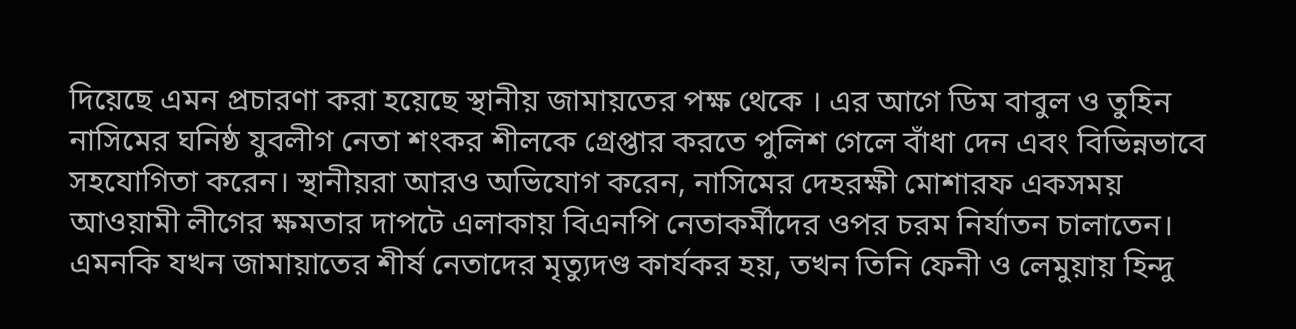দিয়েছে এমন প্রচারণা করা হয়েছে স্থানীয় জামায়তের পক্ষ থেকে । এর আগে ডিম বাবুল ও তুহিন নাসিমের ঘনিষ্ঠ যুবলীগ নেতা শংকর শীলকে গ্রেপ্তার করতে পুলিশ গেলে বাঁধা দেন এবং বিভিন্নভাবে সহযোগিতা করেন। স্থানীয়রা আরও অভিযোগ করেন, নাসিমের দেহরক্ষী মোশারফ একসময় আওয়ামী লীগের ক্ষমতার দাপটে এলাকায় বিএনপি নেতাকর্মীদের ওপর চরম নির্যাতন চালাতেন। এমনকি যখন জামায়াতের শীর্ষ নেতাদের মৃত্যুদণ্ড কার্যকর হয়, তখন তিনি ফেনী ও লেমুয়ায় হিন্দু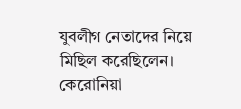যুবলীগ নেতাদের নিয়ে মিছিল করেছিলেন। কেরোনিয়া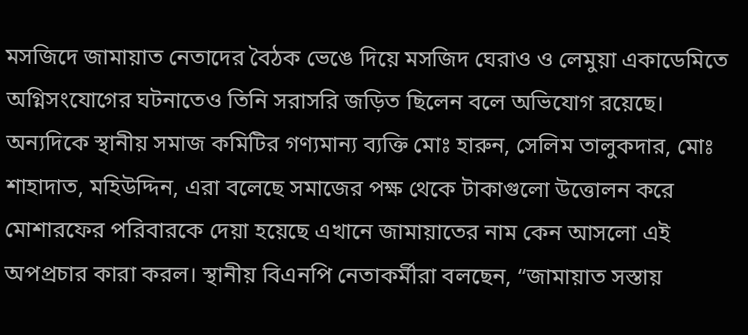মসজিদে জামায়াত নেতাদের বৈঠক ভেঙে দিয়ে মসজিদ ঘেরাও ও লেমুয়া একাডেমিতে অগ্নিসংযোগের ঘটনাতেও তিনি সরাসরি জড়িত ছিলেন বলে অভিযোগ রয়েছে। অন্যদিকে স্থানীয় সমাজ কমিটির গণ্যমান্য ব্যক্তি মোঃ হারুন, সেলিম তালুকদার, মোঃ শাহাদাত, মহিউদ্দিন, এরা বলেছে সমাজের পক্ষ থেকে টাকাগুলো উত্তোলন করে মোশারফের পরিবারকে দেয়া হয়েছে এখানে জামায়াতের নাম কেন আসলো এই অপপ্রচার কারা করল। স্থানীয় বিএনপি নেতাকর্মীরা বলছেন, “জামায়াত সস্তায়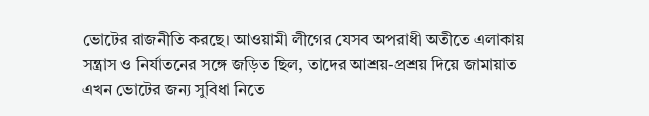ভোটের রাজনীতি করছে। আওয়ামী লীগের যেসব অপরাধী অতীতে এলাকায় সন্ত্রাস ও নির্যাতনের সঙ্গে জড়িত ছিল, তাদের আশ্রয়-প্রশ্রয় দিয়ে জামায়াত এখন ভোটের জন্য সুবিধা নিতে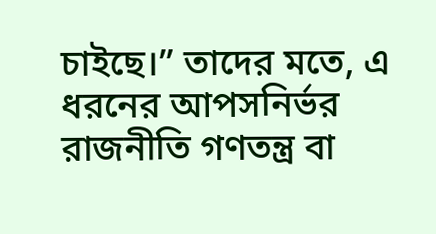চাইছে।” তাদের মতে, এ ধরনের আপসনির্ভর রাজনীতি গণতন্ত্র বা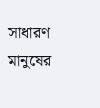সাধারণ মানুষের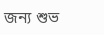জন্য শুভ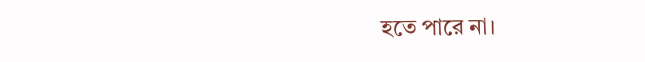হতে পারে না।